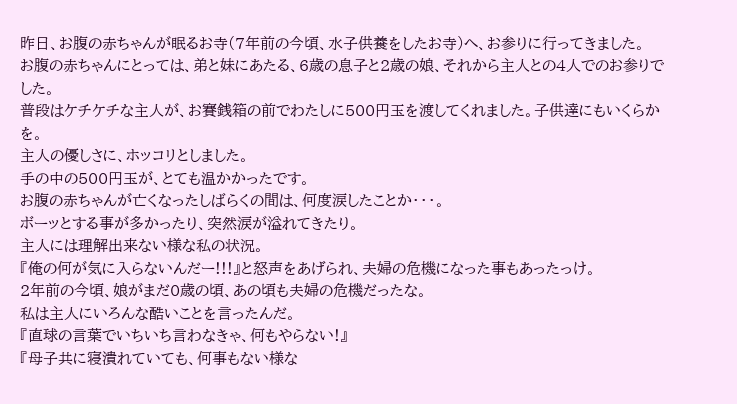昨日、お腹の赤ちゃんが眠るお寺(7年前の今頃、水子供養をしたお寺)へ、お参りに行ってきました。
お腹の赤ちゃんにとっては、弟と妹にあたる、6歳の息子と2歳の娘、それから主人との4人でのお参りでした。
普段はケチケチな主人が、お賽銭箱の前でわたしに500円玉を渡してくれました。子供達にもいくらかを。
主人の優しさに、ホッコリとしました。
手の中の500円玉が、とても温かかったです。
お腹の赤ちゃんが亡くなったしばらくの間は、何度涙したことか・・・。
ボーッとする事が多かったり、突然涙が溢れてきたり。
主人には理解出来ない様な私の状況。
『俺の何が気に入らないんだー!!!』と怒声をあげられ、夫婦の危機になった事もあったっけ。
2年前の今頃、娘がまだ0歳の頃、あの頃も夫婦の危機だったな。
私は主人にいろんな酷いことを言ったんだ。
『直球の言葉でいちいち言わなきゃ、何もやらない!』
『母子共に寝潰れていても、何事もない様な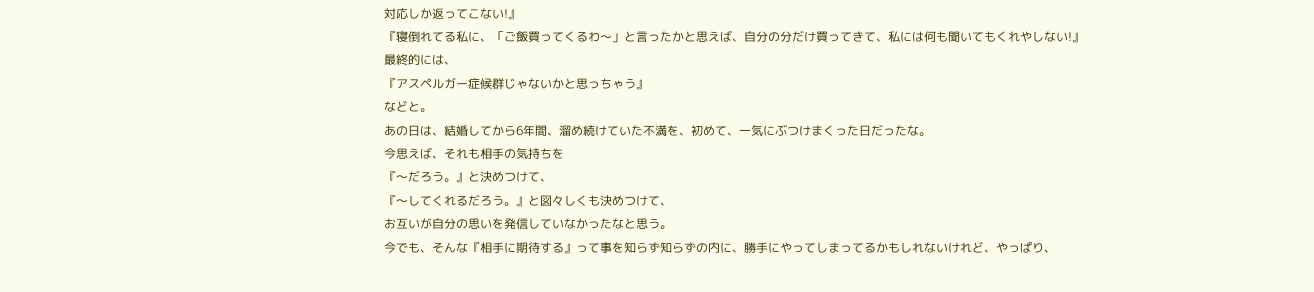対応しか返ってこない!』
『寝倒れてる私に、「ご飯買ってくるわ〜」と言ったかと思えば、自分の分だけ買ってきて、私には何も聞いてもくれやしない!』
最終的には、
『アスペルガー症候群じゃないかと思っちゃう』
などと。
あの日は、結婚してから6年間、溜め続けていた不満を、初めて、一気にぶつけまくった日だったな。
今思えば、それも相手の気持ちを
『〜だろう。』と決めつけて、
『〜してくれるだろう。』と図々しくも決めつけて、
お互いが自分の思いを発信していなかったなと思う。
今でも、そんな『相手に期待する』って事を知らず知らずの内に、勝手にやってしまってるかもしれないけれど、やっぱり、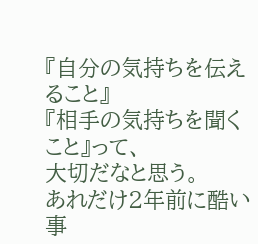『自分の気持ちを伝えること』
『相手の気持ちを聞くこと』って、
大切だなと思う。
あれだけ2年前に酷い事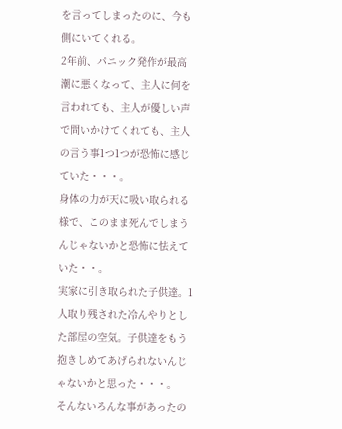を言ってしまったのに、今も側にいてくれる。
2年前、パニック発作が最高潮に悪くなって、主人に何を言われても、主人が優しい声で問いかけてくれても、主人の言う事1つ1つが恐怖に感じていた・・・。
身体の力が天に吸い取られる様で、このまま死んでしまうんじゃないかと恐怖に怯えていた・・。
実家に引き取られた子供達。1人取り残された冷んやりとした部屋の空気。子供達をもう抱きしめてあげられないんじゃないかと思った・・・。
そんないろんな事があったの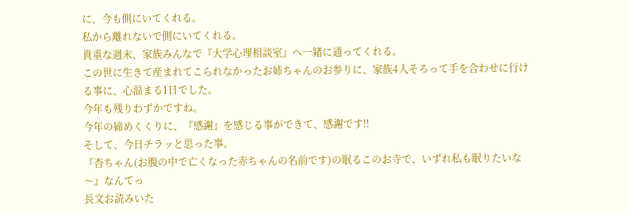に、今も側にいてくれる。
私から離れないで側にいてくれる。
貴重な週末、家族みんなで『大学心理相談室』へ一緒に通ってくれる。
この世に生きて産まれてこられなかったお姉ちゃんのお参りに、家族4人そろって手を合わせに行ける事に、心温まる1日でした。
今年も残りわずかですね。
今年の締めくくりに、『感謝』を感じる事ができて、感謝です!!
そして、今日チラッと思った事。
『杏ちゃん(お腹の中で亡くなった赤ちゃんの名前です)の眠るこのお寺で、いずれ私も眠りたいな〜』なんてっ
長文お読みいた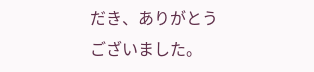だき、ありがとうございました。